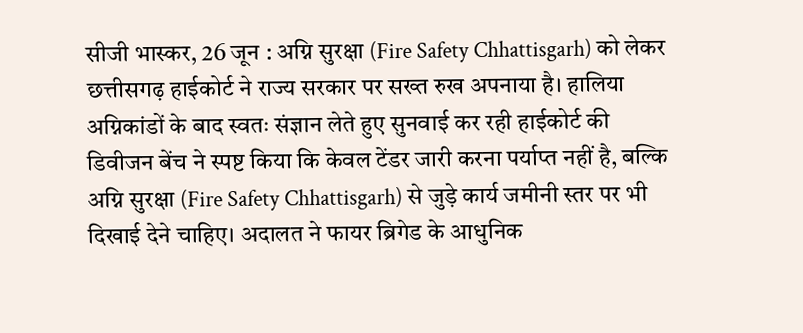सीजी भास्कर, 26 जून : अग्नि सुरक्षा (Fire Safety Chhattisgarh) को लेकर छत्तीसगढ़ हाईकोर्ट ने राज्य सरकार पर सख्त रुख अपनाया है। हालिया अग्निकांडों के बाद स्वतः संज्ञान लेते हुए सुनवाई कर रही हाईकोर्ट की डिवीजन बेंच ने स्पष्ट किया कि केवल टेंडर जारी करना पर्याप्त नहीं है, बल्कि अग्नि सुरक्षा (Fire Safety Chhattisgarh) से जुड़े कार्य जमीनी स्तर पर भी दिखाई देने चाहिए। अदालत ने फायर ब्रिगेड के आधुनिक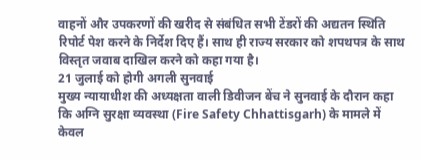वाहनों और उपकरणों की खरीद से संबंधित सभी टेंडरों की अद्यतन स्थिति रिपोर्ट पेश करने के निर्देश दिए हैं। साथ ही राज्य सरकार को शपथपत्र के साथ विस्तृत जवाब दाखिल करने को कहा गया है।
21 जुलाई को होगी अगली सुनवाई
मुख्य न्यायाधीश की अध्यक्षता वाली डिवीजन बेंच ने सुनवाई के दौरान कहा कि अग्नि सुरक्षा व्यवस्था (Fire Safety Chhattisgarh) के मामले में केवल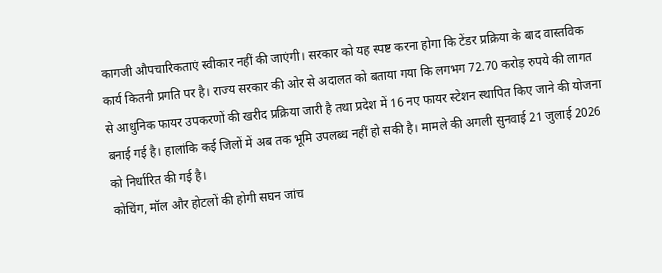कागजी औपचारिकताएं स्वीकार नहीं की जाएंगी। सरकार को यह स्पष्ट करना होगा कि टेंडर प्रक्रिया के बाद वास्तविक कार्य कितनी प्रगति पर है। राज्य सरकार की ओर से अदालत को बताया गया कि लगभग 72.70 करोड़ रुपये की लागत से आधुनिक फायर उपकरणों की खरीद प्रक्रिया जारी है तथा प्रदेश में 16 नए फायर स्टेशन स्थापित किए जाने की योजना बनाई गई है। हालांकि कई जिलों में अब तक भूमि उपलब्ध नहीं हो सकी है। मामले की अगली सुनवाई 21 जुलाई 2026 को निर्धारित की गई है।
कोचिंग, मॉल और होटलों की होगी सघन जांच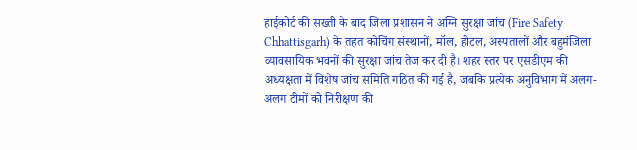हाईकोर्ट की सख्ती के बाद जिला प्रशासन ने अग्नि सुरक्षा जांच (Fire Safety Chhattisgarh) के तहत कोचिंग संस्थानों, मॉल, होटल, अस्पतालों और बहुमंजिला व्यावसायिक भवनों की सुरक्षा जांच तेज कर दी है। शहर स्तर पर एसडीएम की अध्यक्षता में विशेष जांच समिति गठित की गई है, जबकि प्रत्येक अनुविभाग में अलग-अलग टीमों को निरीक्षण की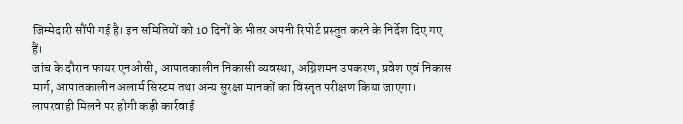जिम्मेदारी सौंपी गई है। इन समितियों को 10 दिनों के भीतर अपनी रिपोर्ट प्रस्तुत करने के निर्देश दिए गए हैं।
जांच के दौरान फायर एनओसी, आपातकालीन निकासी व्यवस्था, अग्निशमन उपकरण, प्रवेश एवं निकास मार्ग, आपातकालीन अलार्म सिस्टम तथा अन्य सुरक्षा मानकों का विस्तृत परीक्षण किया जाएगा।
लापरवाही मिलने पर होगी कड़ी कार्रवाई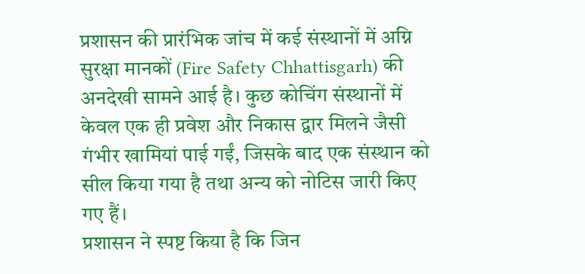प्रशासन की प्रारंभिक जांच में कई संस्थानों में अग्नि सुरक्षा मानकों (Fire Safety Chhattisgarh) की अनदेखी सामने आई है। कुछ कोचिंग संस्थानों में केवल एक ही प्रवेश और निकास द्वार मिलने जैसी गंभीर खामियां पाई गईं, जिसके बाद एक संस्थान को सील किया गया है तथा अन्य को नोटिस जारी किए गए हैं।
प्रशासन ने स्पष्ट किया है कि जिन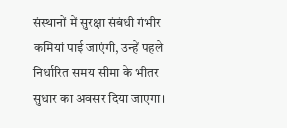संस्थानों में सुरक्षा संबंधी गंभीर कमियां पाई जाएंगी, उन्हें पहले निर्धारित समय सीमा के भीतर सुधार का अवसर दिया जाएगा।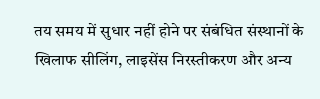तय समय में सुधार नहीं होने पर संबंधित संस्थानों के खिलाफ सीलिंग, लाइसेंस निरस्तीकरण और अन्य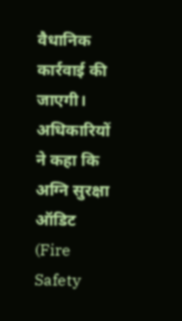वैधानिक कार्रवाई की जाएगी। अधिकारियों ने कहा कि अग्नि सुरक्षा ऑडिट (Fire Safety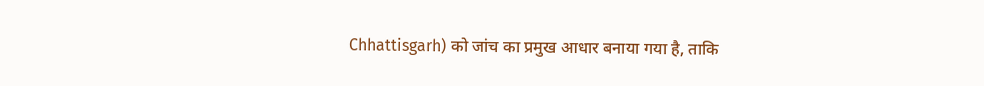Chhattisgarh) को जांच का प्रमुख आधार बनाया गया है, ताकि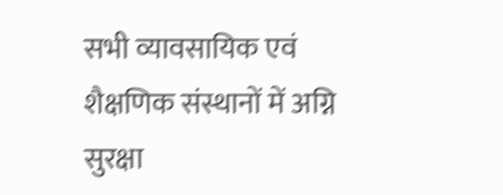सभी व्यावसायिक एवं शैक्षणिक संस्थानों में अग्नि सुरक्षा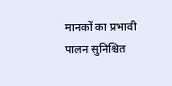मानकों का प्रभावी पालन सुनिश्चित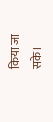किया जा सके।